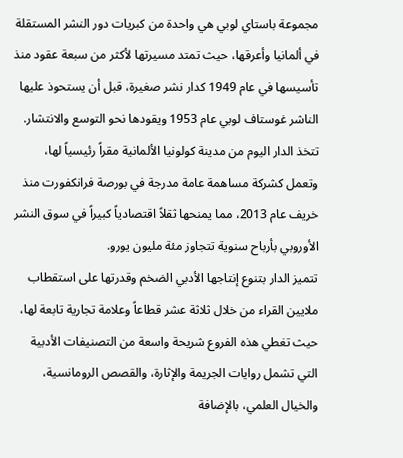مجموعة باستاي لوبي هي واحدة من كبريات دور النشر المستقلة في ألمانيا وأعرقها، حيث تمتد مسيرتها لأكثر من سبعة عقود منذ تأسيسها في عام 1949 كدار نشر صغيرة، قبل أن يستحوذ عليها الناشر غوستاف لوبي عام 1953 ويقودها نحو التوسع والانتشار.
تتخذ الدار اليوم من مدينة كولونيا الألمانية مقراً رئيسياً لها، وتعمل كشركة مساهمة عامة مدرجة في بورصة فرانكفورت منذ خريف عام 2013، مما يمنحها ثقلاً اقتصادياً كبيراً في سوق النشر الأوروبي بأرباح سنوية تتجاوز مئة مليون يورو.
تتميز الدار بتنوع إنتاجها الأدبي الضخم وقدرتها على استقطاب ملايين القراء من خلال ثلاثة عشر قطاعاً وعلامة تجارية تابعة لها، حيث تغطي هذه الفروع شريحة واسعة من التصنيفات الأدبية التي تشمل روايات الجريمة والإثارة، والقصص الرومانسية، والخيال العلمي، بالإضافة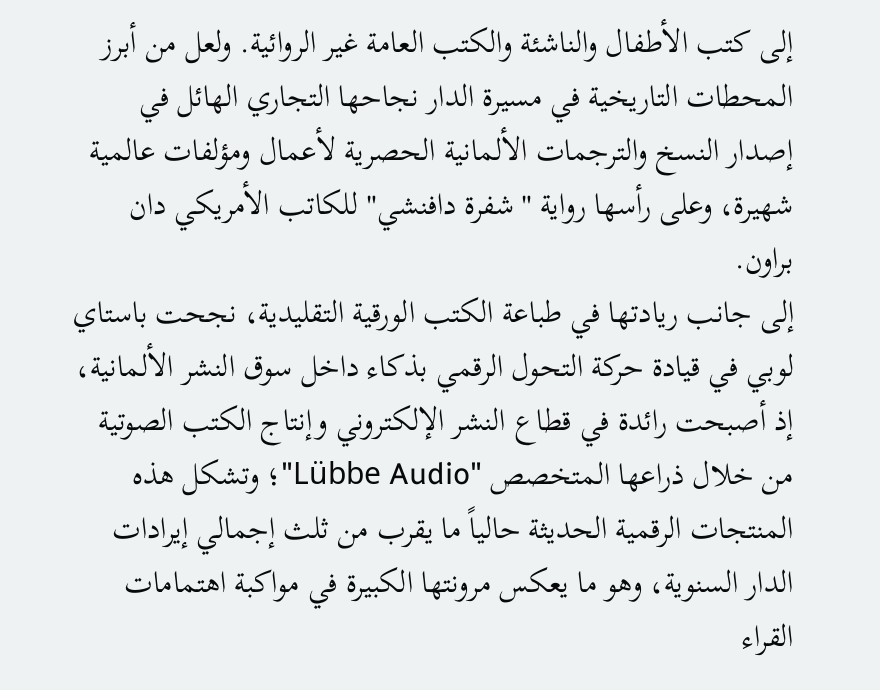إلى كتب الأطفال والناشئة والكتب العامة غير الروائية. ولعل من أبرز المحطات التاريخية في مسيرة الدار نجاحها التجاري الهائل في إصدار النسخ والترجمات الألمانية الحصرية لأعمال ومؤلفات عالمية شهيرة، وعلى رأسها رواية "شفرة دافنشي" للكاتب الأمريكي دان براون.
إلى جانب ريادتها في طباعة الكتب الورقية التقليدية، نجحت باستاي لوبي في قيادة حركة التحول الرقمي بذكاء داخل سوق النشر الألمانية، إذ أصبحت رائدة في قطاع النشر الإلكتروني وإنتاج الكتب الصوتية من خلال ذراعها المتخصص "Lübbe Audio"؛ وتشكل هذه المنتجات الرقمية الحديثة حالياً ما يقرب من ثلث إجمالي إيرادات الدار السنوية، وهو ما يعكس مرونتها الكبيرة في مواكبة اهتمامات القراء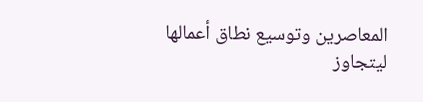المعاصرين وتوسيع نطاق أعمالها ليتجاوز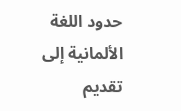حدود اللغة الألمانية إلى تقديم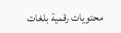محتويات رقمية بلغات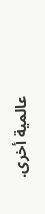عالمية أخرى.